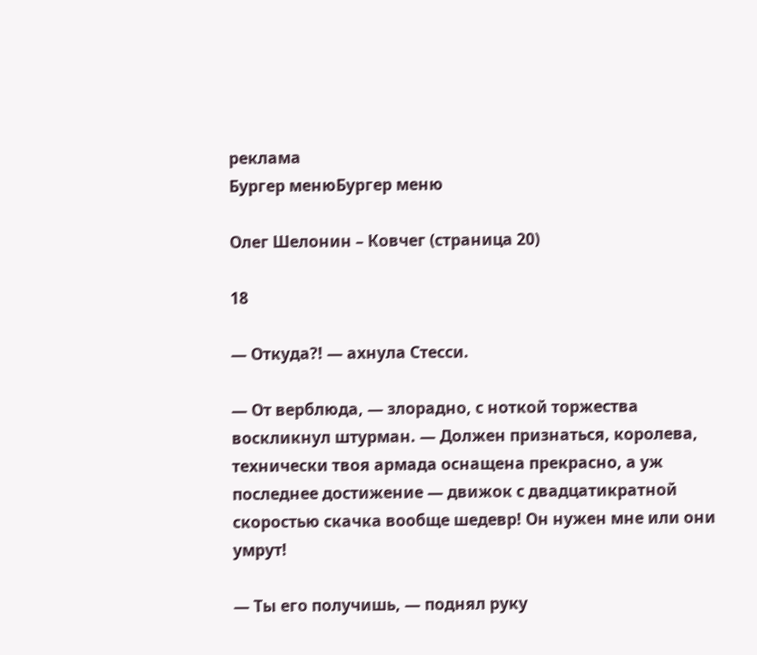реклама
Бургер менюБургер меню

Олег Шелонин – Ковчег (страница 20)

18

— Откуда?! — ахнула Стесси.

— От верблюда, — злорадно, с ноткой торжества воскликнул штурман. — Должен признаться, королева, технически твоя армада оснащена прекрасно, а уж последнее достижение — движок с двадцатикратной скоростью скачка вообще шедевр! Он нужен мне или они умрут!

— Ты его получишь, — поднял руку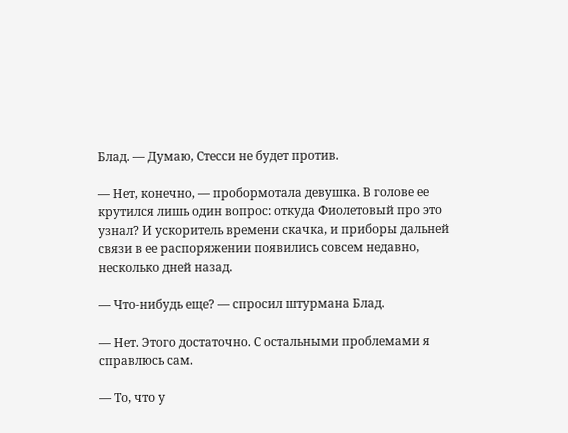Блад. — Думаю, Стесси не будет против.

— Нет, конечно, — пробормотала девушка. В голове ее крутился лишь один вопрос: откуда Фиолетовый про это узнал? И ускоритель времени скачка, и приборы дальней связи в ее распоряжении появились совсем недавно, несколько дней назад.

— Что-нибудь еще? — спросил штурмана Блад.

— Нет. Этого достаточно. С остальными проблемами я справлюсь сам.

— То, что у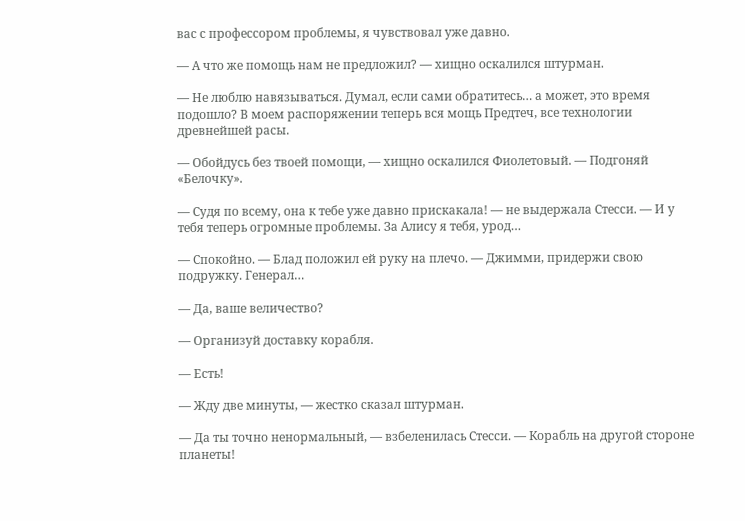вас с профессором проблемы, я чувствовал уже давно.

— А что же помощь нам не предложил? — хищно оскалился штурман.

— Не люблю навязываться. Думал, если сами обратитесь… а может, это время подошло? В моем распоряжении теперь вся мощь Предтеч, все технологии древнейшей расы.

— Обойдусь без твоей помощи, — хищно оскалился Фиолетовый. — Подгоняй «Белочку».

— Судя по всему, она к тебе уже давно прискакала! — не выдержала Стесси. — И у тебя теперь огромные проблемы. За Алису я тебя, урод…

— Спокойно. — Блад положил ей руку на плечо. — Джимми, придержи свою подружку. Генерал…

— Да, ваше величество?

— Организуй доставку корабля.

— Есть!

— Жду две минуты, — жестко сказал штурман.

— Да ты точно ненормальный, — взбеленилась Стесси. — Корабль на другой стороне планеты!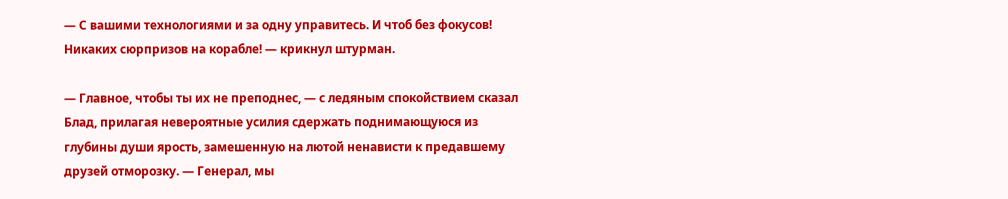— С вашими технологиями и за одну управитесь. И чтоб без фокусов! Никаких сюрпризов на корабле! — крикнул штурман.

— Главное, чтобы ты их не преподнес, — с ледяным спокойствием сказал Блад, прилагая невероятные усилия сдержать поднимающуюся из глубины души ярость, замешенную на лютой ненависти к предавшему друзей отморозку. — Генерал, мы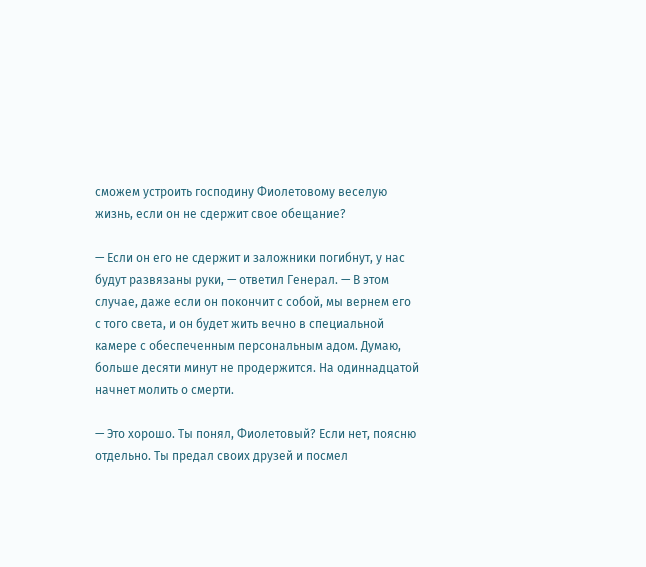сможем устроить господину Фиолетовому веселую жизнь, если он не сдержит свое обещание?

— Если он его не сдержит и заложники погибнут, у нас будут развязаны руки, — ответил Генерал. — В этом случае, даже если он покончит с собой, мы вернем его с того света, и он будет жить вечно в специальной камере с обеспеченным персональным адом. Думаю, больше десяти минут не продержится. На одиннадцатой начнет молить о смерти.

— Это хорошо. Ты понял, Фиолетовый? Если нет, поясню отдельно. Ты предал своих друзей и посмел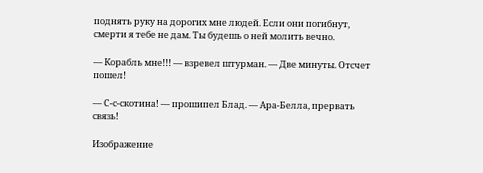поднять руку на дорогих мне людей. Если они погибнут, смерти я тебе не дам. Ты будешь о ней молить вечно.

— Корабль мне!!! — взревел штурман. — Две минуты. Отсчет пошел!

— С-с-скотина! — прошипел Блад. — Ара-Белла, прервать связь!

Изображение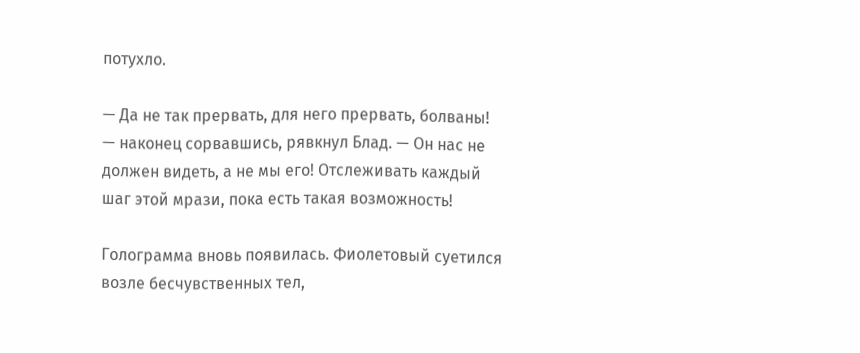потухло.

— Да не так прервать, для него прервать, болваны! — наконец сорвавшись, рявкнул Блад. — Он нас не должен видеть, а не мы его! Отслеживать каждый шаг этой мрази, пока есть такая возможность!

Голограмма вновь появилась. Фиолетовый суетился возле бесчувственных тел,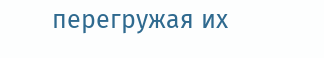перегружая их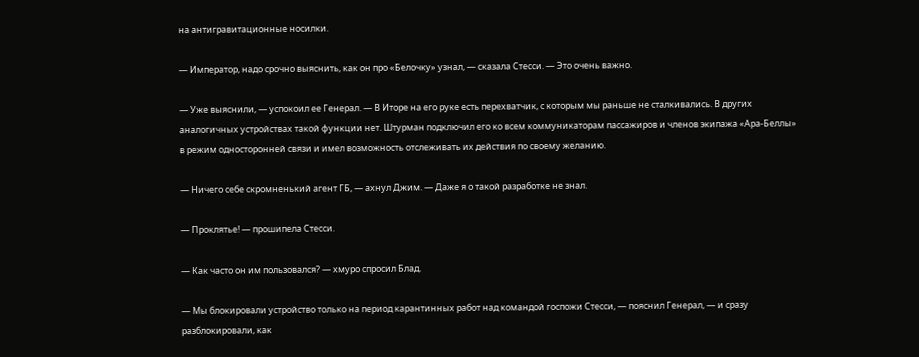на антигравитационные носилки.

— Император, надо срочно выяснить, как он про «Белочку» узнал, — сказала Стесси. — Это очень важно.

— Уже выяснили, — успокоил ее Генерал. — В Иторе на его руке есть перехватчик, с которым мы раньше не сталкивались. В других аналогичных устройствах такой функции нет. Штурман подключил его ко всем коммуникаторам пассажиров и членов экипажа «Ара-Беллы» в режим односторонней связи и имел возможность отслеживать их действия по своему желанию.

— Ничего себе скромненький агент ГБ, — ахнул Джим. — Даже я о такой разработке не знал.

— Проклятье! — прошипела Стесси.

— Как часто он им пользовался? — хмуро спросил Блад.

— Мы блокировали устройство только на период карантинных работ над командой госпожи Стесси, — пояснил Генерал, — и сразу разблокировали, как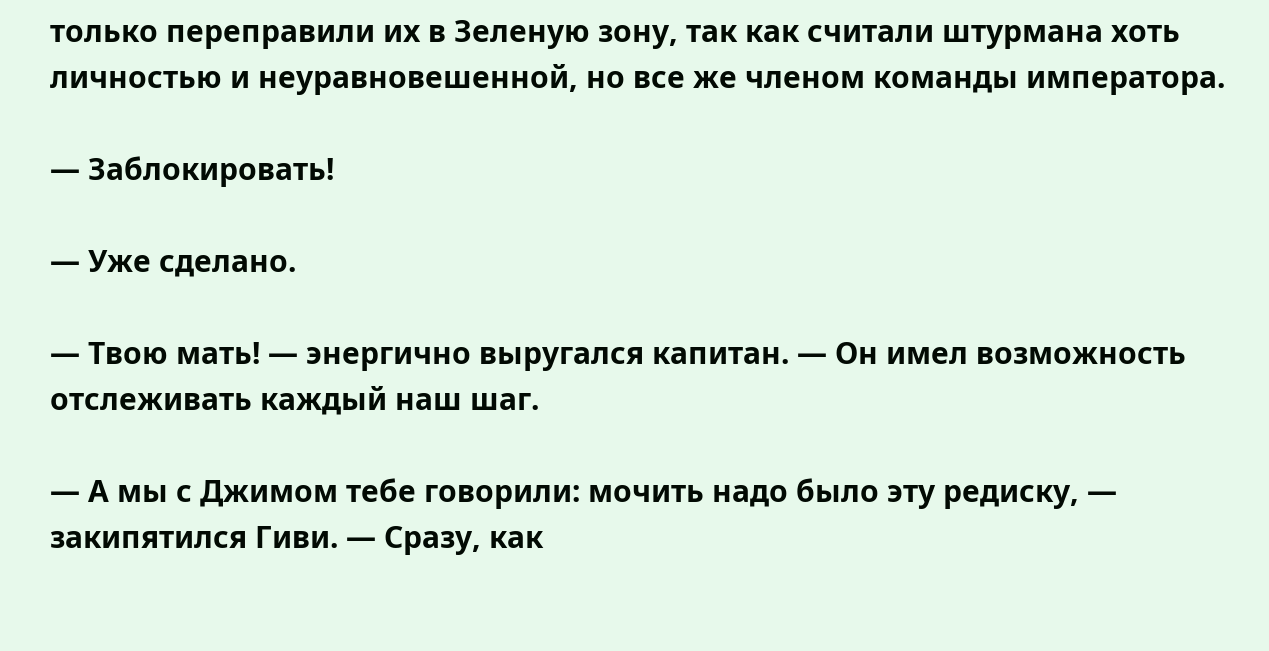только переправили их в Зеленую зону, так как считали штурмана хоть личностью и неуравновешенной, но все же членом команды императора.

— Заблокировать!

— Уже сделано.

— Твою мать! — энергично выругался капитан. — Он имел возможность отслеживать каждый наш шаг.

— А мы с Джимом тебе говорили: мочить надо было эту редиску, — закипятился Гиви. — Сразу, как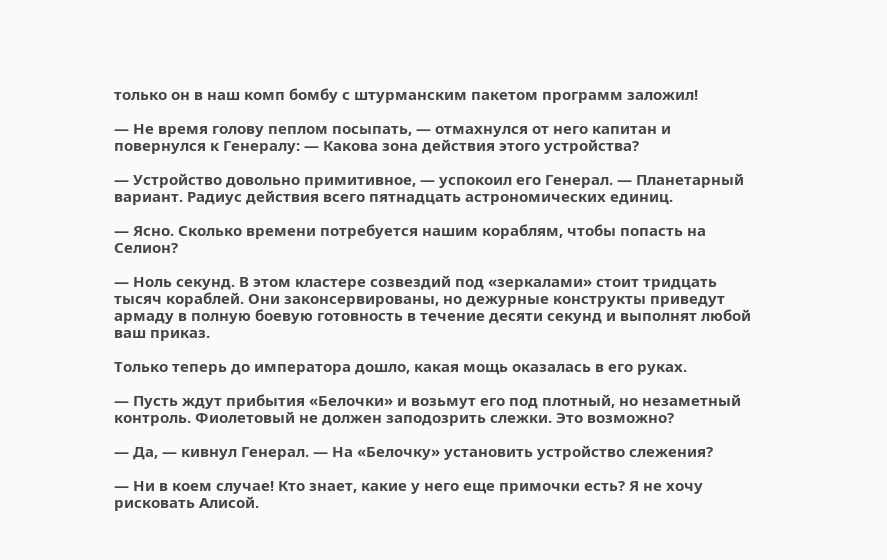только он в наш комп бомбу с штурманским пакетом программ заложил!

— Не время голову пеплом посыпать, — отмахнулся от него капитан и повернулся к Генералу: — Какова зона действия этого устройства?

— Устройство довольно примитивное, — успокоил его Генерал. — Планетарный вариант. Радиус действия всего пятнадцать астрономических единиц.

— Ясно. Сколько времени потребуется нашим кораблям, чтобы попасть на Селион?

— Ноль секунд. В этом кластере созвездий под «зеркалами» стоит тридцать тысяч кораблей. Они законсервированы, но дежурные конструкты приведут армаду в полную боевую готовность в течение десяти секунд и выполнят любой ваш приказ.

Только теперь до императора дошло, какая мощь оказалась в его руках.

— Пусть ждут прибытия «Белочки» и возьмут его под плотный, но незаметный контроль. Фиолетовый не должен заподозрить слежки. Это возможно?

— Да, — кивнул Генерал. — На «Белочку» установить устройство слежения?

— Ни в коем случае! Кто знает, какие у него еще примочки есть? Я не хочу рисковать Алисой.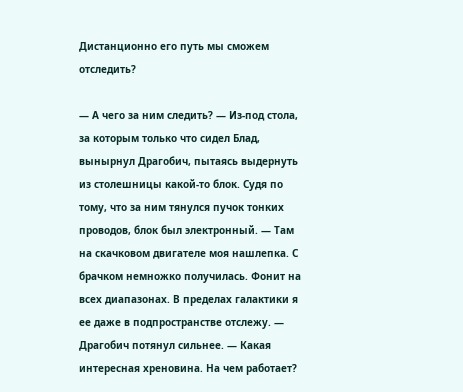Дистанционно его путь мы сможем отследить?

— А чего за ним следить? — Из-под стола, за которым только что сидел Блад, вынырнул Драгобич, пытаясь выдернуть из столешницы какой-то блок. Судя по тому, что за ним тянулся пучок тонких проводов, блок был электронный. — Там на скачковом двигателе моя нашлепка. С брачком немножко получилась. Фонит на всех диапазонах. В пределах галактики я ее даже в подпространстве отслежу. — Драгобич потянул сильнее. — Какая интересная хреновина. На чем работает?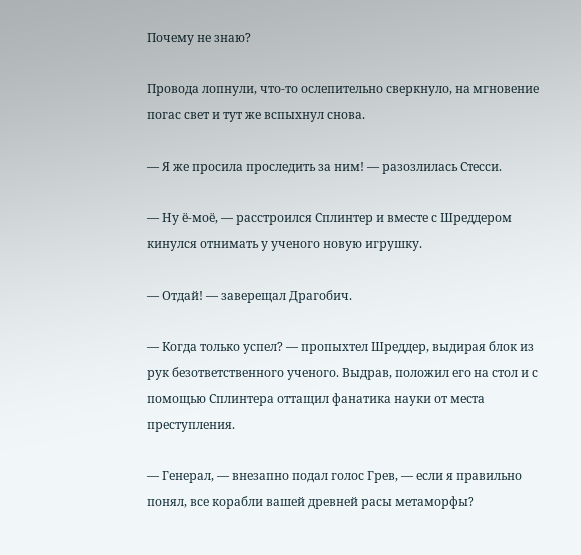Почему не знаю?

Провода лопнули, что-то ослепительно сверкнуло, на мгновение погас свет и тут же вспыхнул снова.

— Я же просила проследить за ним! — разозлилась Стесси.

— Ну ё-моё, — расстроился Сплинтер и вместе с Шреддером кинулся отнимать у ученого новую игрушку.

— Отдай! — заверещал Драгобич.

— Когда только успел? — пропыхтел Шреддер, выдирая блок из рук безответственного ученого. Выдрав, положил его на стол и с помощью Сплинтера оттащил фанатика науки от места преступления.

— Генерал, — внезапно подал голос Грев, — если я правильно понял, все корабли вашей древней расы метаморфы?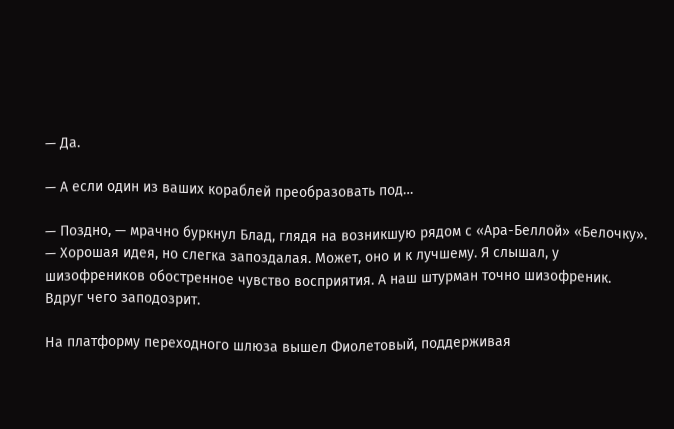— Да.

— А если один из ваших кораблей преобразовать под…

— Поздно, — мрачно буркнул Блад, глядя на возникшую рядом с «Ара-Беллой» «Белочку». — Хорошая идея, но слегка запоздалая. Может, оно и к лучшему. Я слышал, у шизофреников обостренное чувство восприятия. А наш штурман точно шизофреник. Вдруг чего заподозрит.

На платформу переходного шлюза вышел Фиолетовый, поддерживая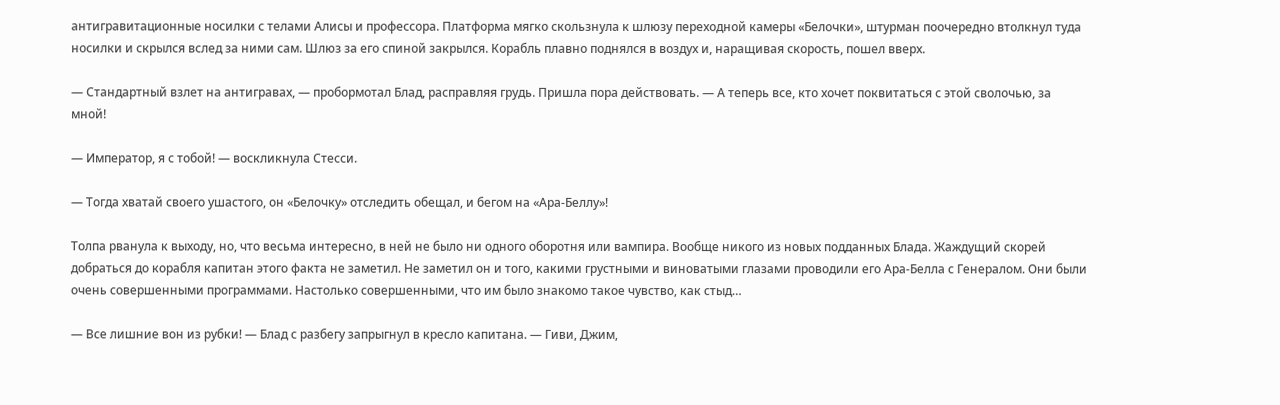антигравитационные носилки с телами Алисы и профессора. Платформа мягко скользнула к шлюзу переходной камеры «Белочки», штурман поочередно втолкнул туда носилки и скрылся вслед за ними сам. Шлюз за его спиной закрылся. Корабль плавно поднялся в воздух и, наращивая скорость, пошел вверх.

— Стандартный взлет на антигравах, — пробормотал Блад, расправляя грудь. Пришла пора действовать. — А теперь все, кто хочет поквитаться с этой сволочью, за мной!

— Император, я с тобой! — воскликнула Стесси.

— Тогда хватай своего ушастого, он «Белочку» отследить обещал, и бегом на «Ара-Беллу»!

Толпа рванула к выходу, но, что весьма интересно, в ней не было ни одного оборотня или вампира. Вообще никого из новых подданных Блада. Жаждущий скорей добраться до корабля капитан этого факта не заметил. Не заметил он и того, какими грустными и виноватыми глазами проводили его Ара-Белла с Генералом. Они были очень совершенными программами. Настолько совершенными, что им было знакомо такое чувство, как стыд…

— Все лишние вон из рубки! — Блад с разбегу запрыгнул в кресло капитана. — Гиви, Джим,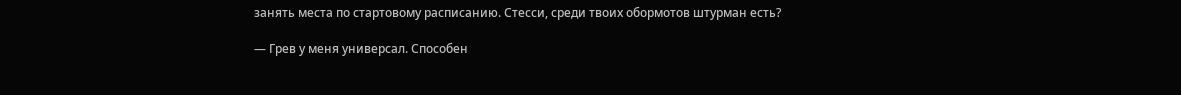занять места по стартовому расписанию. Стесси, среди твоих обормотов штурман есть?

— Грев у меня универсал. Способен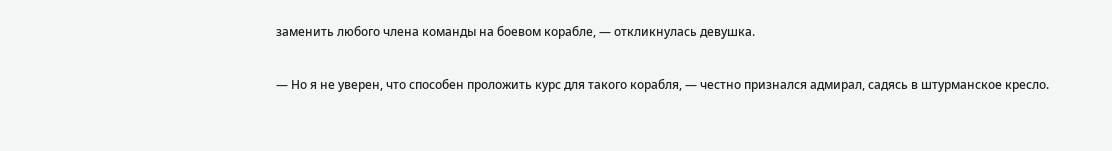заменить любого члена команды на боевом корабле, — откликнулась девушка.

— Но я не уверен, что способен проложить курс для такого корабля, — честно признался адмирал, садясь в штурманское кресло.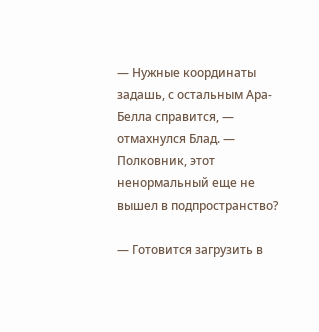— Нужные координаты задашь, с остальным Ара-Белла справится, — отмахнулся Блад. — Полковник, этот ненормальный еще не вышел в подпространство?

— Готовится загрузить в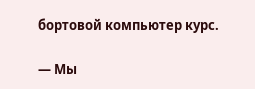бортовой компьютер курс.

— Мы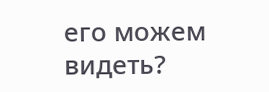его можем видеть?